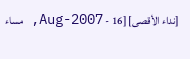[نداء الأقصى] [16 - Aug-2007, مساء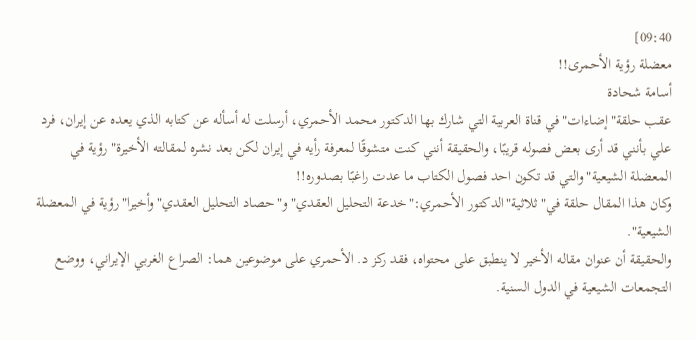09:40]
معضلة رؤية الأحمرى!!
أسامة شحادة
عقب حلقة"إضاءات"في قناة العربية التي شارك بها الدكتور محمد الأحمري، أرسلت له أسأله عن كتابه الذي يعده عن إيران، فرد علي بأنني قد أرى بعض فصوله قريبًا، والحقيقة أنني كنت متشوقًا لمعرفة رأيه في إيران لكن بعد نشره لمقالته الأخيرة"رؤية في المعضلة الشيعية"والتي قد تكون احد فصول الكتاب ما عدت راغبًا بصدوره!!
وكان هذا المقال حلقة في"ثلاثية"الدكتور الأحمري:"خدعة التحليل العقدي"و"حصاد التحليل العقدي"وأخيرا"رؤية في المعضلة الشيعية".
والحقيقة أن عنوان مقاله الأخير لا ينطبق على محتواه، فقد ركز د. الأحمري على موضوعين هما: الصراع الغربي الإيراني، ووضع التجمعات الشيعية في الدول السنية.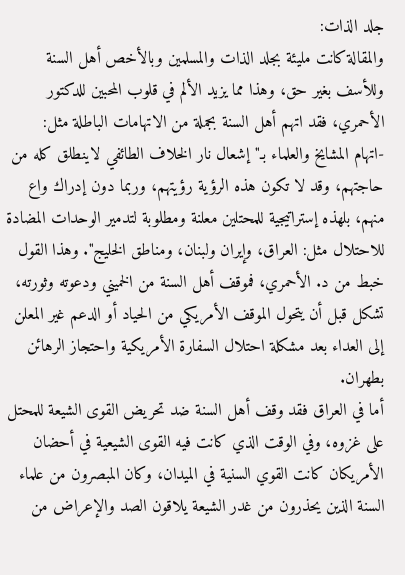جلد الذات:
والمقالة كانت مليئة بجلد الذات والمسلمين وبالأخص أهل السنة وللأسف بغير حق، وهذا مما يزيد الألم في قلوب المحبين للدكتور الأحمري، فقد اتهم أهل السنة بجملة من الاتهامات الباطلة مثل:
-اتهام المشايخ والعلماء بـ"إشعال نار الخلاف الطائفي لاينطلق كله من حاجتهم، وقد لا تكون هذه الرؤية رؤيتهم، وربما دون إدراك واع منهم، بلهذه إستراتيجية للمحتلين معلنة ومطلوبة لتدمير الوحدات المضادة للاحتلال مثل: العراق، وإيران ولبنان، ومناطق الخليج". وهذا القول خبط من د. الأحمري، فموقف أهل السنة من الخميني ودعوته وثورته، تشكل قبل أن يتحول الموقف الأمريكي من الحياد أو الدعم غير المعلن إلى العداء بعد مشكلة احتلال السفارة الأمريكية واحتجاز الرهائن بطهران.
أما في العراق فقد وقف أهل السنة ضد تحريض القوى الشيعة للمحتل على غزوه، وفي الوقت الذي كانت فيه القوى الشيعية في أحضان الأمريكان كانت القوي السنية في الميدان، وكان المبصرون من علماء السنة الذين يحذرون من غدر الشيعة يلاقون الصد والإعراض من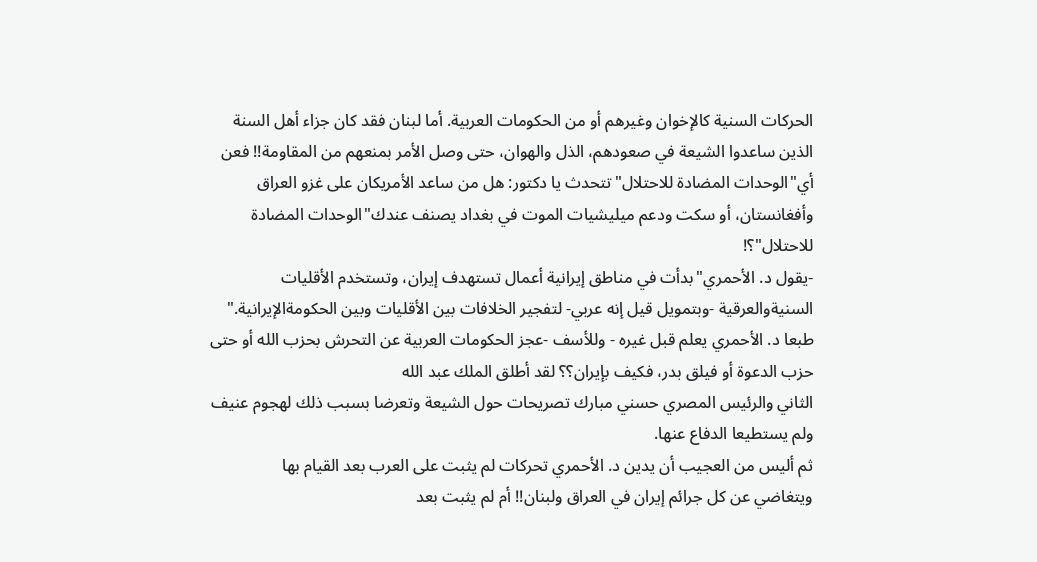الحركات السنية كالإخوان وغيرهم أو من الحكومات العربية. أما لبنان فقد كان جزاء أهل السنة الذين ساعدوا الشيعة في صعودهم، الذل والهوان، حتى وصل الأمر بمنعهم من المقاومة!! فعن أي"الوحدات المضادة للاحتلال"تتحدث يا دكتور: هل من ساعد الأمريكان على غزو العراق وأفغانستان، أو سكت ودعم ميليشيات الموت في بغداد يصنف عندك"الوحدات المضادة للاحتلال"؟!
-يقول د. الأحمري"بدأت في مناطق إيرانية أعمال تستهدف إيران، وتستخدم الأقليات السنيةوالعرقية -وبتمويل قيل إنه عربي- لتفجير الخلافات بين الأقليات وبين الحكومةالإيرانية."
طبعا د. الأحمري يعلم قبل غيره - وللأسف -عجز الحكومات العربية عن التحرش بحزب الله أو حتى حزب الدعوة أو فيلق بدر، فكيف بإيران؟؟ لقد أطلق الملك عبد الله
الثاني والرئيس المصري حسني مبارك تصريحات حول الشيعة وتعرضا بسبب ذلك لهجوم عنيف ولم يستطيعا الدفاع عنها.
ثم أليس من العجيب أن يدين د. الأحمري تحركات لم يثبت على العرب بعد القيام بها
ويتغاضي عن كل جرائم إيران في العراق ولبنان!! أم لم يثبت بعد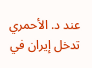عند د. الأحمري تدخل إيران في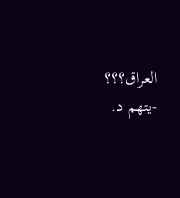العراق؟؟؟
-يتهم د.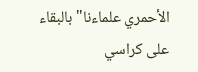الأحمري علماءنا"بالبقاء على كراسي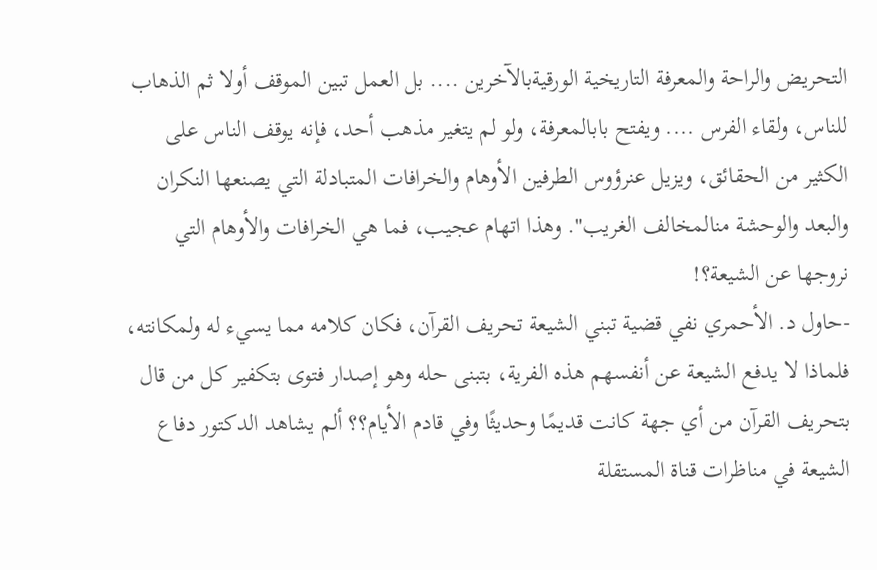التحريض والراحة والمعرفة التاريخية الورقيةبالآخرين .... بل العمل تبين الموقف أولا ثم الذهاب للناس، ولقاء الفرس .... ويفتح بابالمعرفة، ولو لم يتغير مذهب أحد، فإنه يوقف الناس على الكثير من الحقائق، ويزيل عنرؤوس الطرفين الأوهام والخرافات المتبادلة التي يصنعها النكران والبعد والوحشة منالمخالف الغريب". وهذا اتهام عجيب، فما هي الخرافات والأوهام التي نروجها عن الشيعة؟!
-حاول د. الأحمري نفي قضية تبني الشيعة تحريف القرآن، فكان كلامه مما يسيء له ولمكانته، فلماذا لا يدفع الشيعة عن أنفسهم هذه الفرية، بتبنى حله وهو إصدار فتوى بتكفير كل من قال بتحريف القرآن من أي جهة كانت قديمًا وحديثًا وفي قادم الأيام؟؟ ألم يشاهد الدكتور دفاع الشيعة في مناظرات قناة المستقلة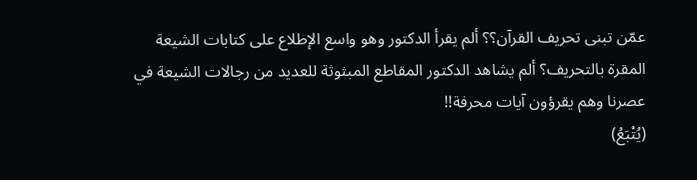عمّن تبنى تحريف القرآن؟؟ ألم يقرأ الدكتور وهو واسع الإطلاع على كتابات الشيعة المقرة بالتحريف؟ ألم يشاهد الدكتور المقاطع المبثوثة للعديد من رجالات الشيعة في عصرنا وهم يقرؤون آيات محرفة!!
(يُتْبَعُ)